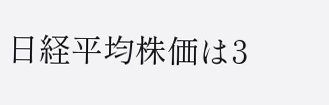日経平均株価は3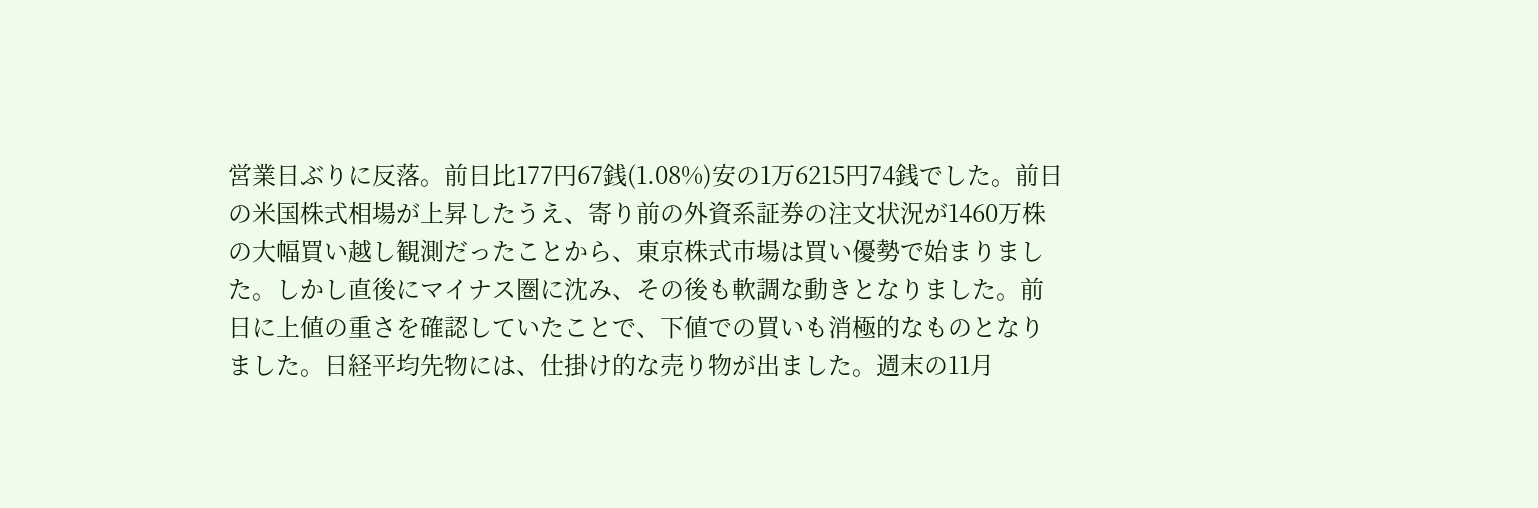営業日ぶりに反落。前日比177円67銭(1.08%)安の1万6215円74銭でした。前日の米国株式相場が上昇したうえ、寄り前の外資系証券の注文状況が1460万株の大幅買い越し観測だったことから、東京株式市場は買い優勢で始まりました。しかし直後にマイナス圏に沈み、その後も軟調な動きとなりました。前日に上値の重さを確認していたことで、下値での買いも消極的なものとなりました。日経平均先物には、仕掛け的な売り物が出ました。週末の11月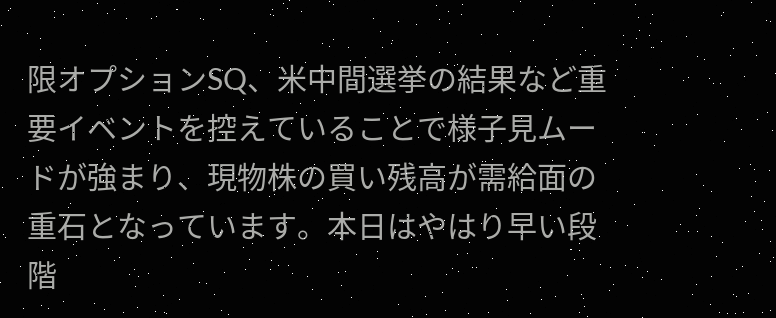限オプションSQ、米中間選挙の結果など重要イベントを控えていることで様子見ムードが強まり、現物株の買い残高が需給面の重石となっています。本日はやはり早い段階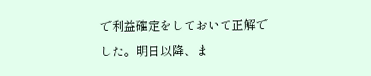で利益確定をしておいて正解でした。明日以降、ま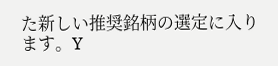た新しい推奨銘柄の選定に入ります。Y